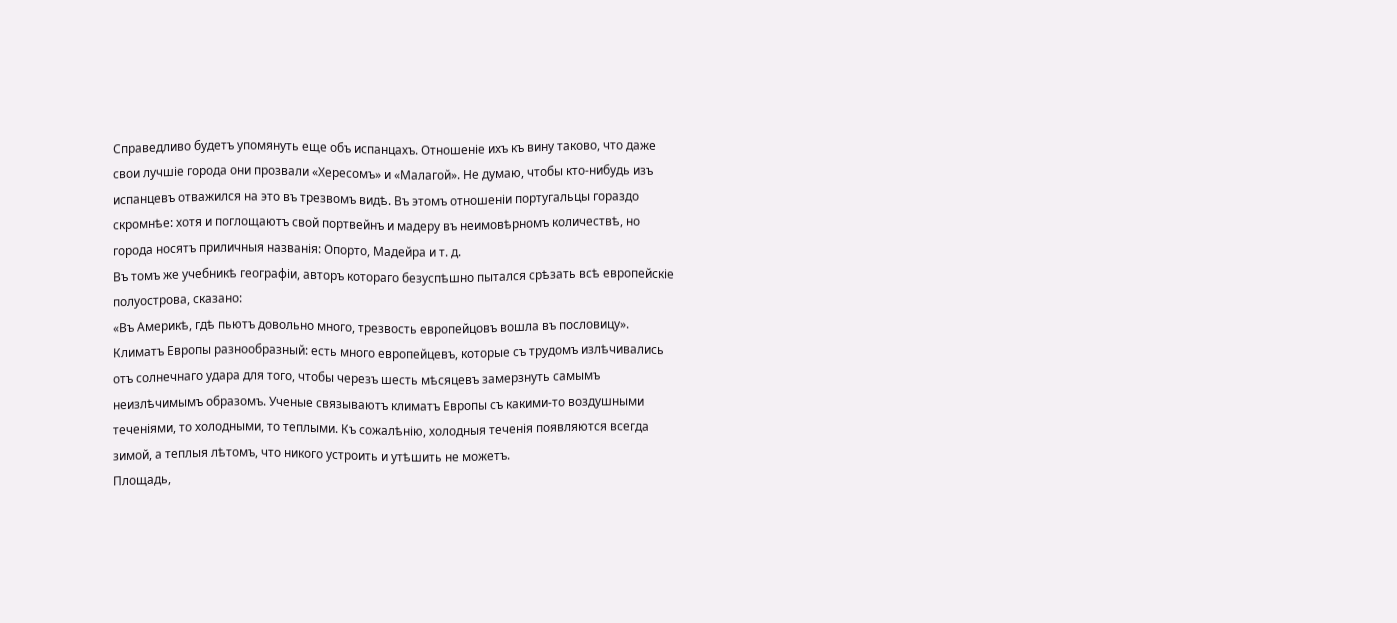Справедливо будетъ упомянуть еще объ испанцахъ. Отношеніе ихъ къ вину таково, что даже свои лучшіе города они прозвали «Хересомъ» и «Малагой». Не думаю, чтобы кто-нибудь изъ испанцевъ отважился на это въ трезвомъ видѣ. Въ этомъ отношеніи португальцы гораздо скромнѣе: хотя и поглощаютъ свой портвейнъ и мадеру въ неимовѣрномъ количествѣ, но города носятъ приличныя названія: Опорто, Мадейра и т. д.
Въ томъ же учебникѣ географіи, авторъ котораго безуспѣшно пытался срѣзать всѣ европейскіе полуострова, сказано:
«Въ Америкѣ, гдѣ пьютъ довольно много, трезвость европейцовъ вошла въ пословицу».
Климатъ Европы разнообразный: есть много европейцевъ, которые съ трудомъ излѣчивались отъ солнечнаго удара для того, чтобы черезъ шесть мѣсяцевъ замерзнуть самымъ неизлѣчимымъ образомъ. Ученые связываютъ климатъ Европы съ какими-то воздушными теченіями, то холодными, то теплыми. Къ сожалѣнію, холодныя теченія появляются всегда зимой, а теплыя лѣтомъ, что никого устроить и утѣшить не можетъ.
Площадь,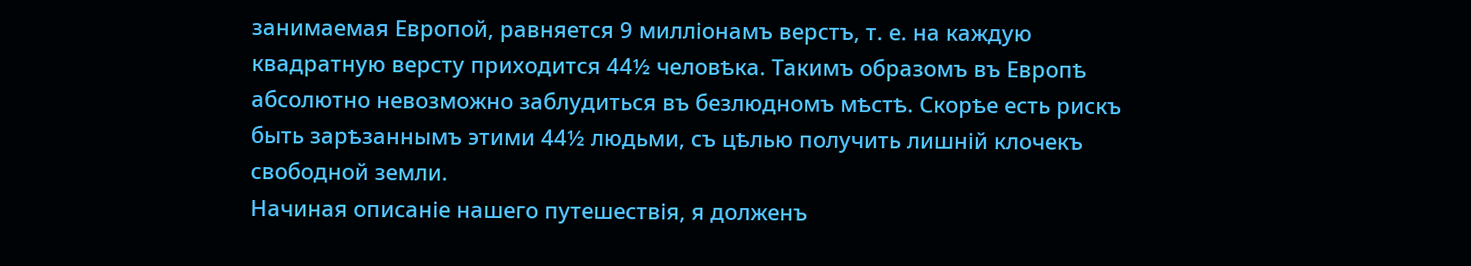занимаемая Европой, равняется 9 милліонамъ верстъ, т. е. на каждую квадратную версту приходится 44½ человѣка. Такимъ образомъ въ Европѣ абсолютно невозможно заблудиться въ безлюдномъ мѣстѣ. Скорѣе есть рискъ быть зарѣзаннымъ этими 44½ людьми, съ цѣлью получить лишній клочекъ свободной земли.
Начиная описаніе нашего путешествія, я долженъ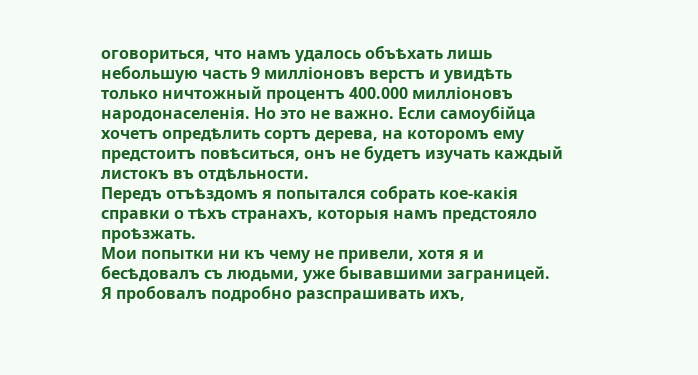оговориться, что намъ удалось объѣхать лишь небольшую часть 9 милліоновъ верстъ и увидѣть только ничтожный процентъ 400.000 милліоновъ народонаселенія. Но это не важно. Если самоубійца хочетъ опредѣлить сортъ дерева, на которомъ ему предстоитъ повѣситься, онъ не будетъ изучать каждый листокъ въ отдѣльности.
Передъ отъѣздомъ я попытался собрать кое-какія справки о тѣхъ странахъ, которыя намъ предстояло проѣзжать.
Мои попытки ни къ чему не привели, хотя я и бесѣдовалъ съ людьми, уже бывавшими заграницей.
Я пробовалъ подробно разспрашивать ихъ,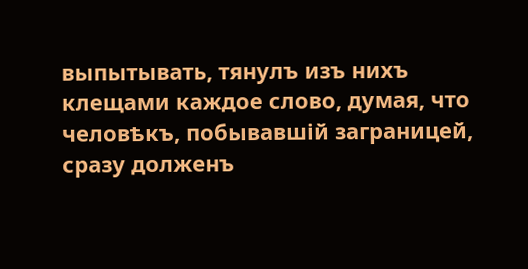выпытывать, тянулъ изъ нихъ клещами каждое слово, думая, что человѣкъ, побывавшій заграницей, сразу долженъ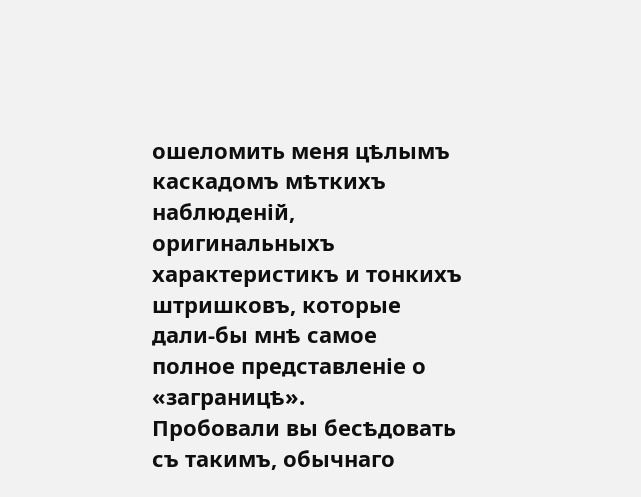ошеломить меня цѣлымъ каскадомъ мѣткихъ наблюденій, оригинальныхъ характеристикъ и тонкихъ штришковъ, которые дали-бы мнѣ самое полное представленіе о «заграницѣ».
Пробовали вы бесѣдовать съ такимъ, обычнаго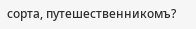сорта, путешественникомъ?